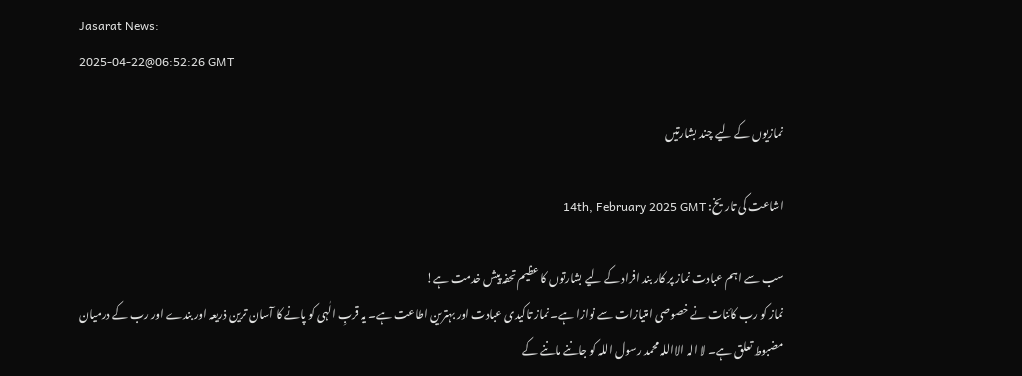Jasarat News:
2025-04-22@06:52:26 GMT

نمازیوں کے لیے چند بشارتیں

اشاعت کی تاریخ: 14th, February 2025 GMT

سب سے اہم عبادت نماز پر کار بند افراد کے لیے بشارتوں کا عظیم تحفہ پیش خدمت ہے!
نماز کو رب کائنات نے خصوصی امتیازات سے نوازا ہے۔ نماز تاکیدی عبادت اور بہترین اطاعت ہے۔ یہ قربِ الٰہی کو پانے کا آسان ترین ذریعہ اور بندے اور رب کے درمیان مضبوط تعلق ہے۔ لا الہ الااللہ محمد رسول اللہ کو جاننے ماننے کے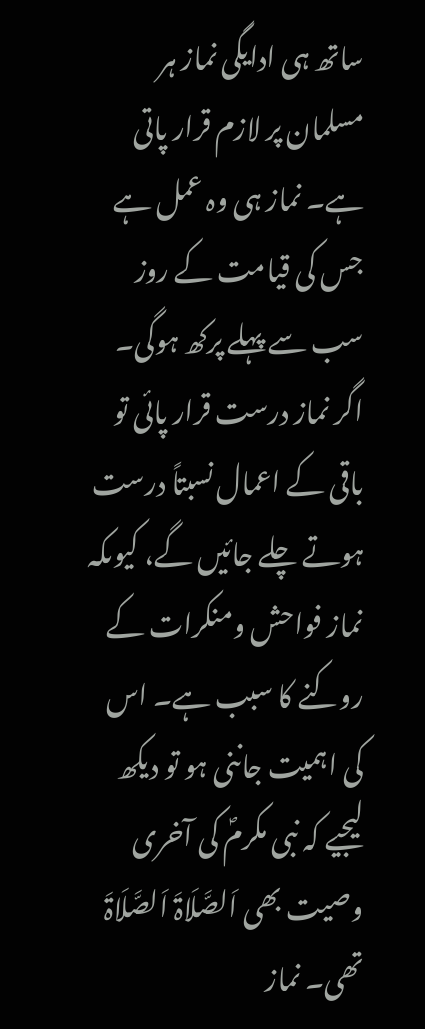ساتھ ہی ادایگی نماز ہر مسلمان پر لازم قرار پاتی ہے۔ نماز ہی وہ عمل ہے جس کی قیامت کے روز سب سے پہلے پرکھ ہوگی۔ اگر نماز درست قرار پائی تو باقی کے اعمال نسبتاً درست ہوتے چلے جائیں گے، کیوںکہ نماز فواحش ومنکرات کے روکنے کا سبب ہے۔ اس کی اہمیت جاننی ہو تو دیکھ لیجیے کہ نبی مکرمؐ کی آخری وصیت بھی اَلصَّلَاۃَ اَلصَّلَاۃَ تھی۔ نماز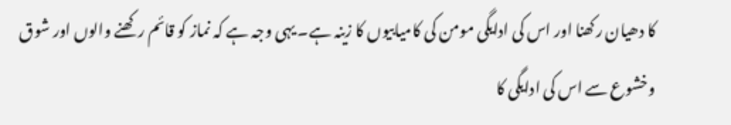کا دھیان رکھنا اور اس کی ادایگی مومن کی کامیابیوں کا زینہ ہے۔ یہی وجہ ہے کہ نماز کو قائم رکھنے والوں اور شوق وخشوع سے اس کی ادایگی کا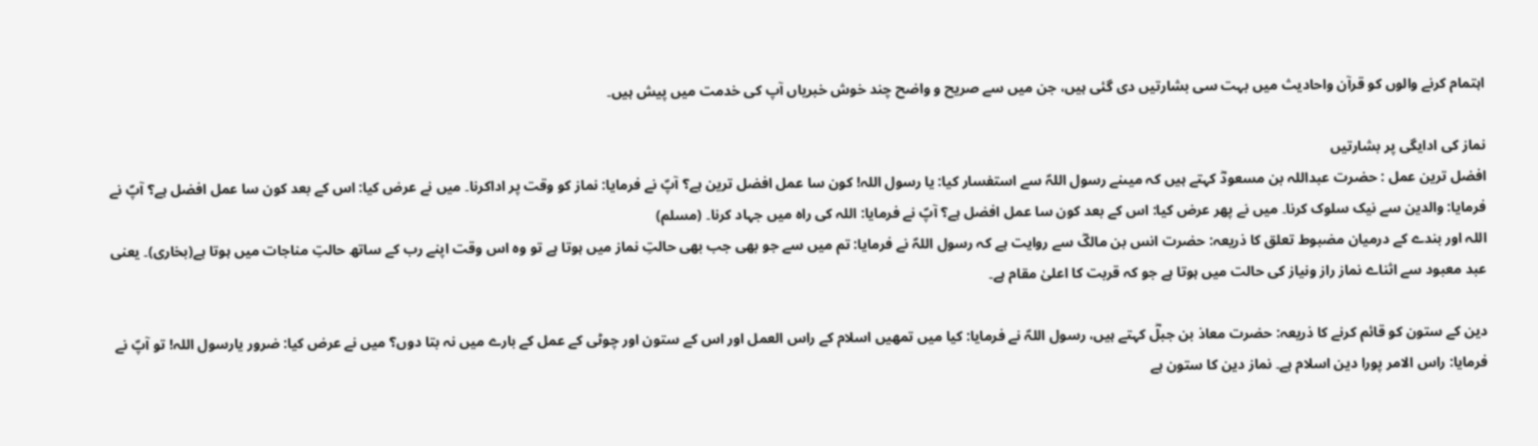اہتمام کرنے والوں کو قرآن واحادیث میں بہت سی بشارتیں دی گئی ہیں، جن میں سے صریح و واضح چند خوش خبریاں آپ کی خدمت میں پیش ہیں۔

نماز کی ادایگی پر بشارتیں
افضل ترین عمل : حضرت عبداللہ بن مسعودؓ کہتے ہیں کہ میںنے رسول اللہؐ سے استفسار کیا: یا رسول اللہ! کون سا عمل افضل ترین ہے؟ آپؐ نے فرمایا: نماز کو وقت پر اداکرنا۔ میں نے عرض کیا: اس کے بعد کون سا عمل افضل ہے؟ آپؐ نے فرمایا: والدین سے نیک سلوک کرنا۔ میں نے پھر عرض کیا: اس کے بعد کون سا عمل افضل ہے؟ آپؐ نے فرمایا: اللہ کی راہ میں جہاد کرنا۔ (مسلم)
اللہ اور بندے کے درمیان مضبوط تعلق کا ذریعہ: حضرت انس بن مالکؓ سے روایت ہے کہ رسول اللہؐ نے فرمایا: تم میں سے جو بھی جب بھی حالتِ نماز میں ہوتا ہے تو وہ اس وقت اپنے رب کے ساتھ حالتِ مناجات میں ہوتا ہے(بخاری)۔ یعنی عبد معبود سے اثناے نماز راز ونیاز کی حالت میں ہوتا ہے جو کہ قربت کا اعلیٰ مقام ہے۔

دین کے ستون کو قائم کرنے کا ذریعہ: حضرت معاذ بن جبلؓ کہتے ہیں، رسول اللہؐ نے فرمایا: کیا میں تمھیں اسلام کے راس العمل اور اس کے ستون اور چوٹی کے عمل کے بارے میں نہ بتا دوں؟ میں نے عرض کیا: ضرور یارسول اللہ! تو آپؐ نے فرمایا: راس الامر پورا دین اسلام ہے۔ نماز دین کا ستون ہے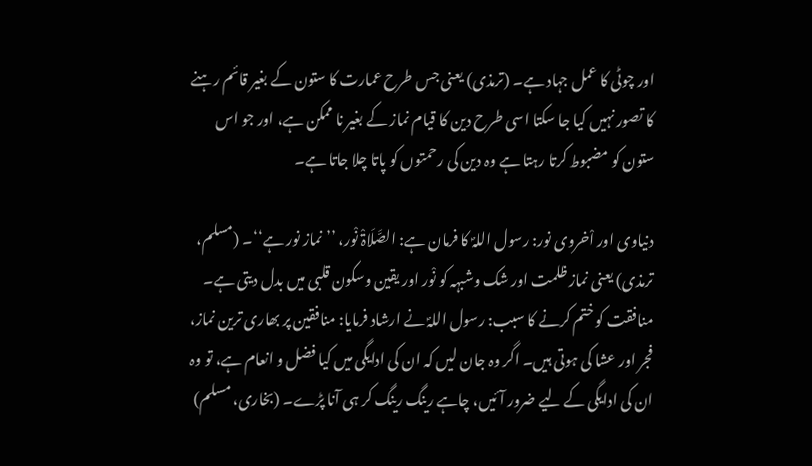اور چوٹی کا عمل جہاد ہے۔ (ترمذی) یعنی جس طرح عمارت کا ستون کے بغیر قائم رہنے کا تصور نہیں کیا جا سکتا اسی طرح دین کا قیام نماز کے بغیر نا ممکن ہے، اور جو اس ستون کو مضبوط کرتا رہتا ہے وہ دین کی رحمتوں کو پاتا چلا جاتا ہے۔

دنیاوی اور اْخروی نور: رسول اللہؐ کا فرمان ہے: الصَّلَاۃْ نْور، ’’نماز نور ہے‘‘۔ (مسلم، ترمذی) یعنی نماز ظلمت اور شک وشبہہ کو نْور اور یقین وسکون قلبی میں بدل دیتی ہے۔
منافقت کو ختم کرنے کا سبب: رسول اللہؐ نے ارشاد فرمایا: منافقین پر بھاری ترین نماز، فجر اور عشا کی ہوتی ہیں۔ اگر وہ جان لیں کہ ان کی ادایگی میں کیا فضل و انعام ہے، تو وہ ان کی ادایگی کے لیے ضرور آئیں، چاہے رینگ رینگ کر ہی آنا پڑے۔ (بخاری، مسلم)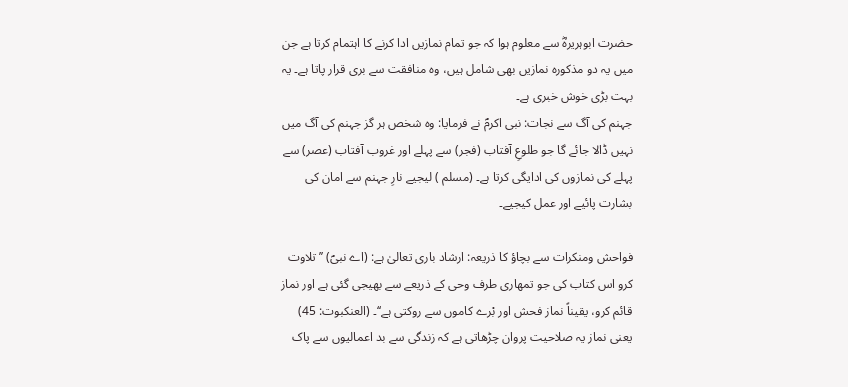حضرت ابوہریرہؓ سے معلوم ہوا کہ جو تمام نمازیں ادا کرنے کا اہتمام کرتا ہے جن میں یہ دو مذکورہ نمازیں بھی شامل ہیں، وہ منافقت سے بری قرار پاتا ہے۔ یہ بہت بڑی خوش خبری ہے۔
جہنم کی آگ سے نجات: نبی اکرمؐ نے فرمایا: وہ شخص ہر گز جہنم کی آگ میں نہیں ڈالا جائے گا جو طلوعِ آفتاب (فجر) سے پہلے اور غروب آفتاب (عصر) سے پہلے کی نمازوں کی ادایگی کرتا ہے۔ (مسلم ) لیجیے نارِ جہنم سے امان کی بشارت پائیے اور عمل کیجیے۔

فواحش ومنکرات سے بچاؤ کا ذریعہ: ارشاد باری تعالیٰ ہے: (اے نبیؐ) ’’تلاوت کرو اس کتاب کی جو تمھاری طرف وحی کے ذریعے سے بھیجی گئی ہے اور نماز قائم کرو، یقیناً نماز فحش اور بْرے کاموں سے روکتی ہے‘‘۔ (العنکبوت: 45) یعنی نماز یہ صلاحیت پروان چڑھاتی ہے کہ زندگی سے بد اعمالیوں سے پاک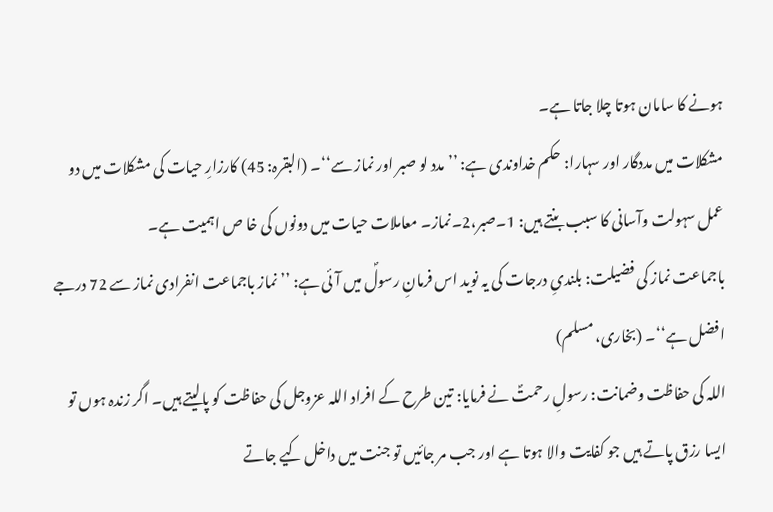ہونے کا سامان ہوتا چلا جاتا ہے۔
مشکلات میں مددگار اور سہارا: حکم خداوندی ہے: ’’مدد لو صبر اور نماز سے‘‘۔ (البقرہ: 45) کارزارِ حیات کی مشکلات میں دو عمل سہولت وآسانی کا سبب بنتے ہیں: 1۔صبر،2۔نماز۔ معاملات حیات میں دونوں کی خا ص اہمیت ہے۔
باجماعت نماز کی فضیلت: بلندیِ درجات کی یہ نوید اس فرمانِ رسولؐ میں آئی ہے: ’’ نماز باجماعت انفرادی نماز سے 72 درجے افضل ہے‘‘۔ (بخاری، مسلم)
اللہ کی حفاظت وضمانت: رسولِ رحمتؐ نے فرمایا: تین طرح کے افراد اللہ عزوجل کی حفاظت کو پالیتے ہیں۔ اگر زندہ ہوں تو ایسا رزق پاتے ہیں جو کفایت والا ہوتا ہے اور جب مر جائیں تو جنت میں داخل کیے جاتے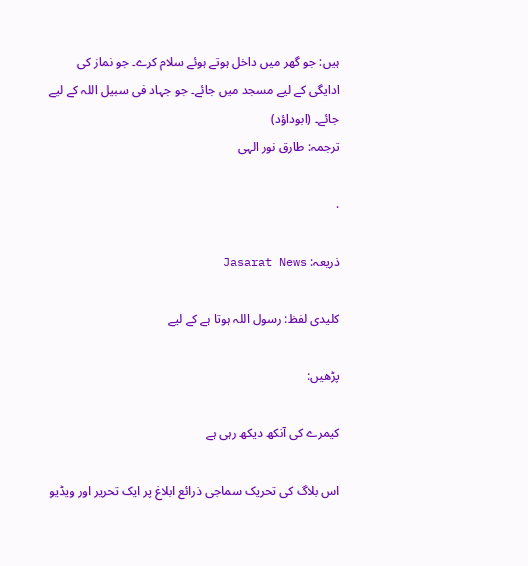ہیں: جو گھر میں داخل ہوتے ہوئے سلام کرے۔ جو نماز کی ادایگی کے لیے مسجد میں جائے۔ جو جہاد فی سبیل اللہ کے لیے جائے۔ (ابوداؤد)
ترجمہ: طارق نور الہی

.

ذریعہ: Jasarat News

کلیدی لفظ: رسول اللہ ہوتا ہے کے لیے

پڑھیں:

کیمرے کی آنکھ دیکھ رہی ہے

اس بلاگ کی تحریک سماجی ذرائع ابلاغ پر ایک تحریر اور ویڈیو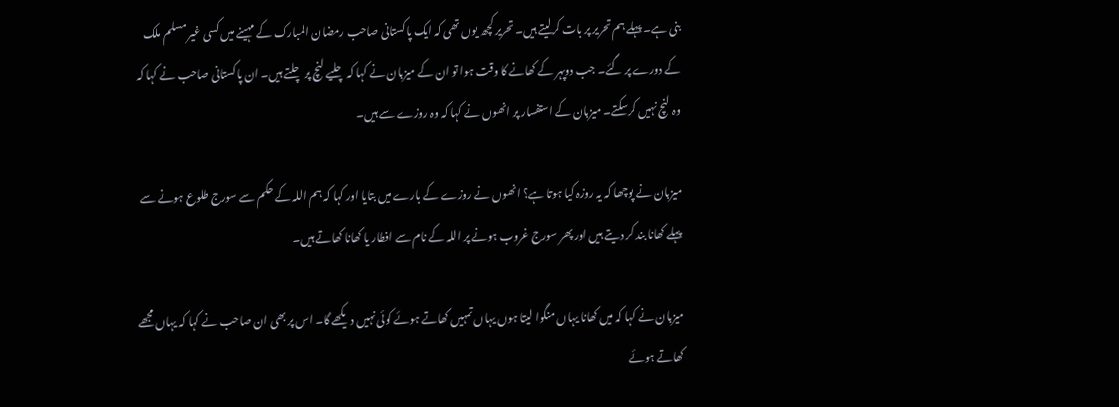بنی ہے۔ پہلے ہم تحریر پر بات کرلیتے ہیں۔ تحریر کچھ یوں تھی کہ ایک پاکستانی صاحب رمضان المبارک کے مہینے میں کسی غیر مسلم ملک کے دورے پر گئے۔ جب دوپہر کے کھانے کا وقت ہوا تو ان کے میزبان نے کہا کہ چلیے لنچ پر چلتے ہیں۔ ان پاکستانی صاحب نے کہا کہ وہ لنچ نہیں کرسکتے۔ میزبان کے استفسار پر انھوں نے کہا کہ وہ روزے سے ہیں۔

میزبان نے پوچھا کہ یہ روزہ کیا ہوتا ہے؟ انھوں نے روزے کے بارے میں بتایا اور کہا کہ ہم اللہ کے حکم سے سورج طلوع ہونے سے پہلے کھانا بند کر دیتے ہیں اور پھر سورج غروب ہونے پر اللہ کے نام سے افطار یا کھانا کھاتے ہیں۔

میزبان نے کہا کہ میں کھانا یہاں منگوا لیتا ہوں یہاں تمہیں کھاتے ہوئے کوئی نہیں دیکھے گا۔ اس پر بھی ان صاحب نے کہا کہ یہاں مجھے کھاتے ہوئے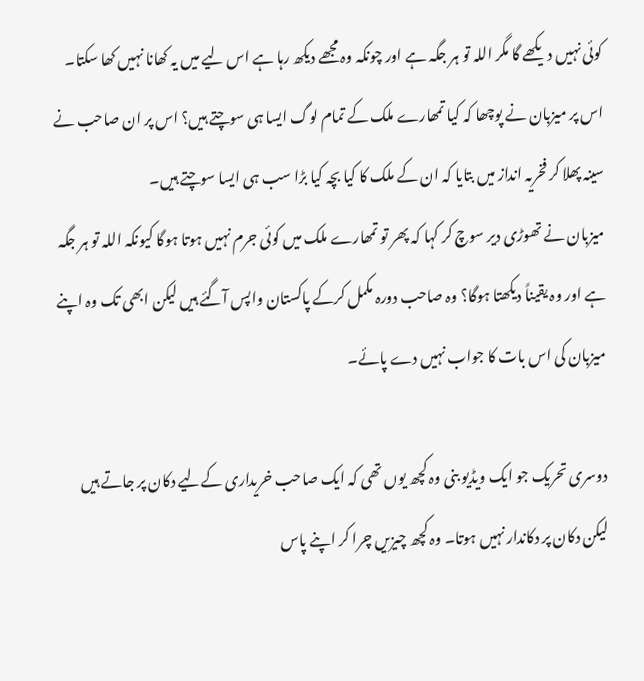کوئی نہیں دیکھے گا مگر اللہ تو ہر جگہ ہے اور چونکہ وہ مجھے دیکھ رہا ہے اس لیے میں یہ کھانا نہیں کھا سکتا۔ اس پر میزبان نے پوچھا کہ کیا تمھارے ملک کے تمام لوگ ایسا ہی سوچتے ہیں؟ اس پر ان صاحب نے سینہ پھلا کر فخریہ انداز میں بتایا کہ ان کے ملک کا کیا بچہ کیا بڑا سب ہی ایسا سوچتے ہیں۔
میزبان نے تھوڑی دیر سوچ کر کہا کہ پھر تو تمھارے ملک میں کوئی جرم نہیں ہوتا ہوگا کیونکہ اللہ تو ہر جگہ ہے اور وہ یقیناً دیکھتا ہوگا؟ وہ صاحب دورہ مکمل کرکے پاکستان واپس آگئے ہیں لیکن ابھی تک وہ اپنے میزبان کی اس بات کا جواب نہیں دے پائے۔

دوسری تحریک جو ایک ویڈیو بنی وہ کچھ یوں تھی کہ ایک صاحب خریداری کےلیے دکان پر جاتے ہیں لیکن دکان پر دکاندار نہیں ہوتا۔ وہ کچھ چیزیں چرا کر اپنے پاس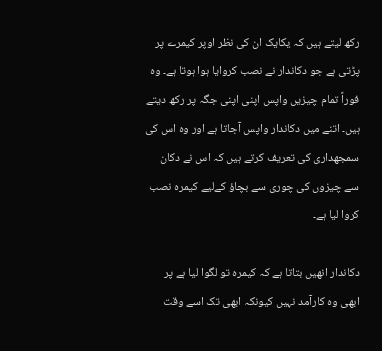رکھ لیتے ہیں کہ یکایک ان کی نظر اوپر کیمرے پر پڑتی ہے جو دکاندار نے نصب کروایا ہوا ہوتا ہے۔ وہ فوراً تمام چیزیں واپس اپنی اپنی جگہ پر رکھ دیتے ہیں۔ اتنے میں دکاندار واپس آجاتا ہے اور وہ اس کی سمجھداری کی تعریف کرتے ہیں کہ اس نے دکان سے چیزوں کی چوری سے بچاؤ کےلیے کیمرہ نصب کروا لیا ہے۔

دکاندار انھیں بتاتا ہے کہ کیمرہ تو لگوا لیا ہے پر ابھی وہ کارآمد نہیں کیونکہ ابھی تک اسے وقت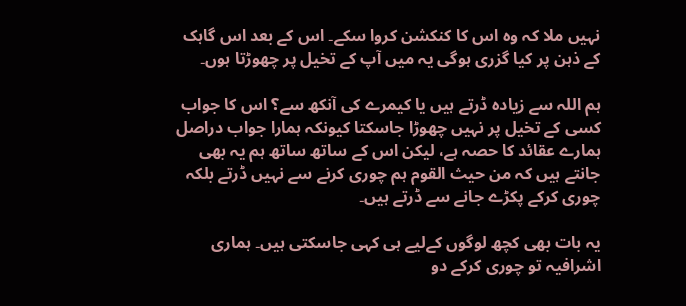نہیں ملا کہ وہ اس کا کنکشن کروا سکے۔ اس کے بعد اس گاہک کے ذہن پر کیا گزری ہوگی یہ میں آپ کے تخیل پر چھوڑتا ہوں۔

ہم اللہ سے زیادہ ڈرتے ہیں یا کیمرے کی آنکھ سے؟ اس کا جواب کسی کے تخیل پر نہیں چھوڑا جاسکتا کیونکہ ہمارا جواب دراصل ہمارے عقائد کا حصہ ہے، لیکن اس کے ساتھ ساتھ ہم یہ بھی جانتے ہیں کہ من حیث القوم ہم چوری کرنے سے نہیں ڈرتے بلکہ چوری کرکے پکڑے جانے سے ڈرتے ہیں۔

یہ بات بھی کچھ لوگوں کےلیے ہی کہی جاسکتی ہیں۔ ہماری اشرافیہ تو چوری کرکے دو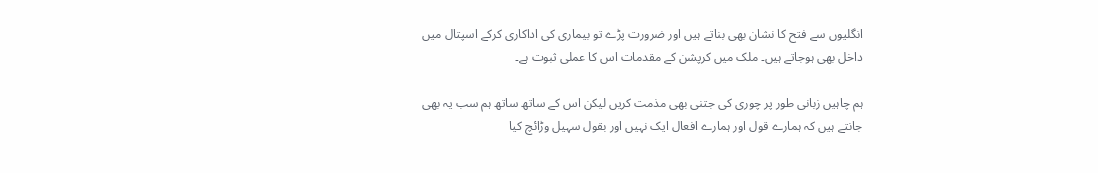انگلیوں سے فتح کا نشان بھی بناتے ہیں اور ضرورت پڑے تو بیماری کی اداکاری کرکے اسپتال میں داخل بھی ہوجاتے ہیں۔ ملک میں کرپشن کے مقدمات اس کا عملی ثبوت ہے۔

ہم چاہیں زبانی طور پر چوری کی جتنی بھی مذمت کریں لیکن اس کے ساتھ ساتھ ہم سب یہ بھی جانتے ہیں کہ ہمارے قول اور ہمارے افعال ایک نہیں اور بقول سہیل وڑائچ کیا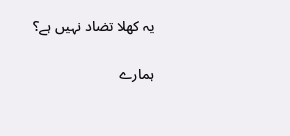یہ کھلا تضاد نہیں ہے؟

ہمارے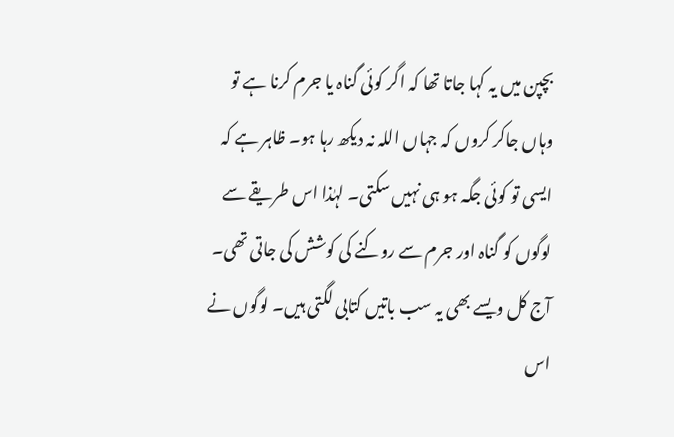بچپن میں یہ کہا جاتا تھا کہ اگر کوئی گناہ یا جرم کرنا ہے تو وہاں جاکر کروں کہ جہاں اللہ نہ دیکھ رہا ہو۔ ظاہر ہے کہ ایسی تو کوئی جگہ ہو ہی نہیں سکتی۔ لہٰذا اس طریقے سے لوگوں کو گناہ اور جرم سے روکنے کی کوشش کی جاتی تھی۔ آج کل ویسے بھی یہ سب باتیں کتابی لگتی ہیں۔ لوگوں نے اس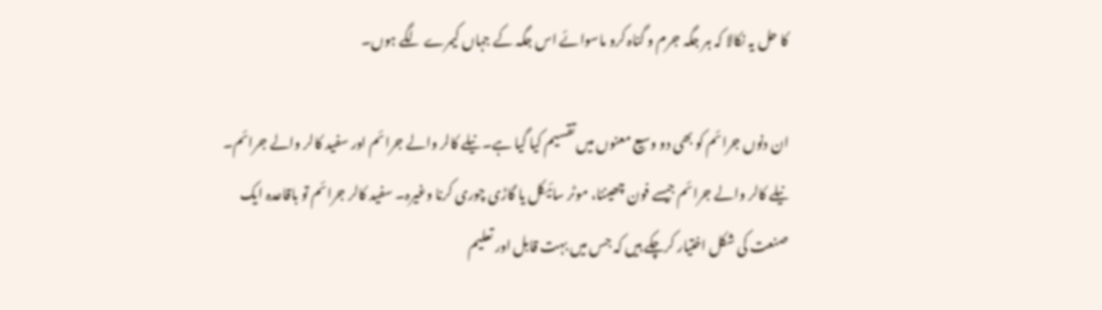کا حل یہ نکالا کہ ہر جگہ جرم و گناہ کرو ماسوائے اس جگہ کے جہاں کیمرے لگے ہوں۔

ان دنوں جرائم کو بھی دو وسیع معنوں میں تقسیم کیا گیا ہے۔ نیلے کالر والے جرائم اور سفید کالر والے جرائم۔ نیلے کالر والے جرائم جیسے فون چھیننا، موٹر سائیکل یا گاڑی چوری کرنا وغیرہ۔ سفید کالر جرائم تو باقاعدہ ایک صنعت کی شکل اختیار کرچکے ہیں کہ جس میں بہت قابل اور تعلیم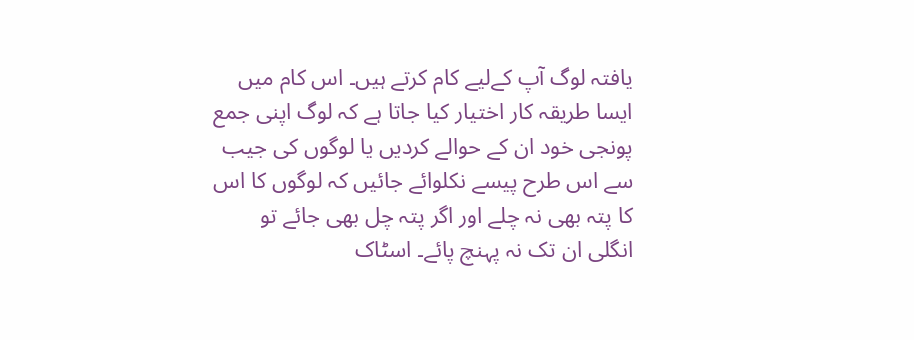یافتہ لوگ آپ کےلیے کام کرتے ہیں۔ اس کام میں ایسا طریقہ کار اختیار کیا جاتا ہے کہ لوگ اپنی جمع پونجی خود ان کے حوالے کردیں یا لوگوں کی جیب سے اس طرح پیسے نکلوائے جائیں کہ لوگوں کا اس کا پتہ بھی نہ چلے اور اگر پتہ چل بھی جائے تو انگلی ان تک نہ پہنچ پائے۔ اسٹاک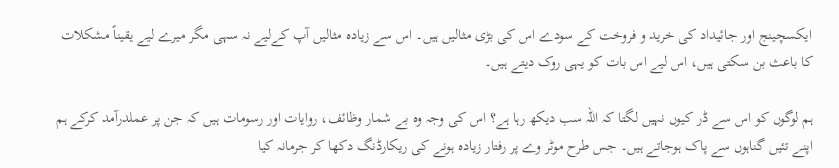ایکسچینج اور جائیداد کی خرید و فروخت کے سودے اس کی بڑی مثالیں ہیں۔ اس سے زیادہ مثالیں آپ کےلیے نہ سہی مگر میرے لیے یقیناً مشکلات کا باعث بن سکتی ہیں، اس لیے اس بات کو یہی روک دیتے ہیں۔

ہم لوگوں کو اس سے ڈر کیوں نہیں لگتا کہ اللہ سب دیکھ رہا ہے؟ اس کی وجہ وہ بے شمار وظائف، روایات اور رسومات ہیں کہ جن پر عملدرآمد کرکے ہم اپنے تئیں گناہوں سے پاک ہوجاتے ہیں۔ جس طرح موٹر وے پر رفتار زیادہ ہونے کی ریکارڈنگ دکھا کر جرمانہ کیا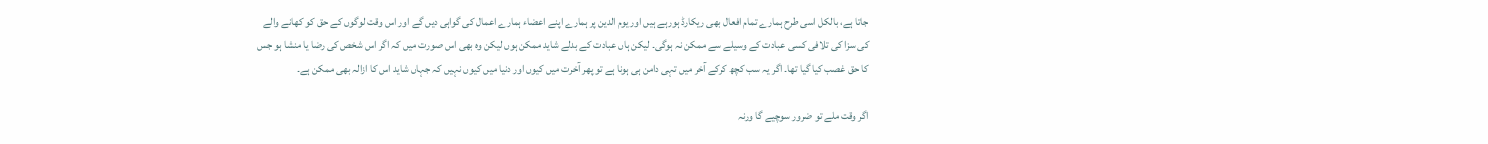جاتا ہے، بالکل اسی طرح ہمارے تمام افعال بھی ریکارڈ ہورہے ہیں اور یوم الدین پر ہمارے اپنے اعضاء ہمارے اعمال کی گواہی دیں گے اور اس وقت لوگوں کے حق کو کھانے والے کی سزا کی تلافی کسی عبادت کے وسیلے سے ممکن نہ ہوگی۔ لیکن ہاں عبادت کے بدلے شاید ممکن ہوں لیکن وہ بھی اس صورت میں کہ اگر اس شخص کی رضا یا منشا ہو جس کا حق غصب کیا گیا تھا۔ اگر یہ سب کچھ کرکے آخر میں تہی دامن ہی ہونا ہے تو پھر آخرت میں کیوں اور دنیا میں کیوں نہیں کہ جہاں شاید اس کا ازالہ بھی ممکن ہے۔

اگر وقت ملے تو ضرور سوچیے گا ورنہ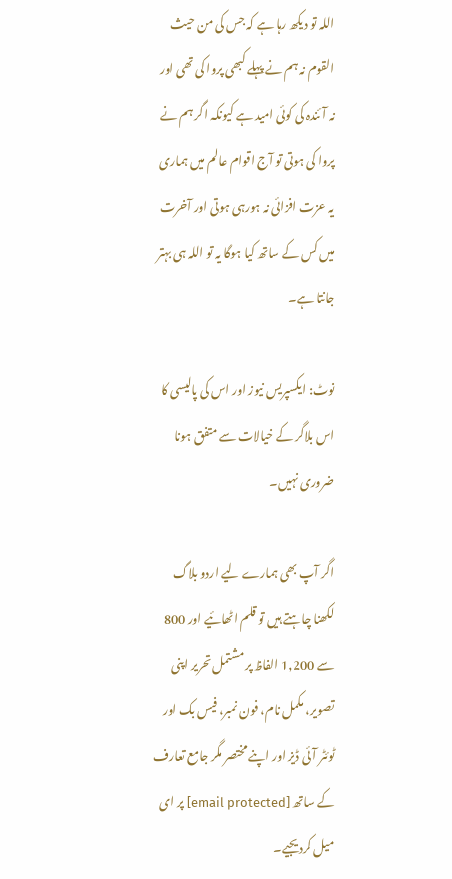اللہ تو دیکھ رہا ہے کہ جس کی من حیث القوم نہ ہم نے پہلے کبھی پروا کی تھی اور نہ آئندہ کی کوئی امید ہے کیونکہ اگر ہم نے پروا کی ہوتی تو آج اقوام عالم میں ہماری یہ عزت افزائی نہ ہورہی ہوتی اور آخرت میں کس کے ساتھ کیا ہوگا یہ تو اللہ ہی بہتر جانتا ہے۔

نوٹ: ایکسپریس نیوز اور اس کی پالیسی کا اس بلاگر کے خیالات سے متفق ہونا ضروری نہیں۔

اگر آپ بھی ہمارے لیے اردو بلاگ لکھنا چاہتے ہیں تو قلم اٹھائیے اور 800 سے 1,200 الفاظ پر مشتمل تحریر اپنی تصویر، مکمل نام، فون نمبر، فیس بک اور ٹوئٹر آئی ڈیز اور اپنے مختصر مگر جامع تعارف کے ساتھ [email protected] پر ای میل کردیجیے۔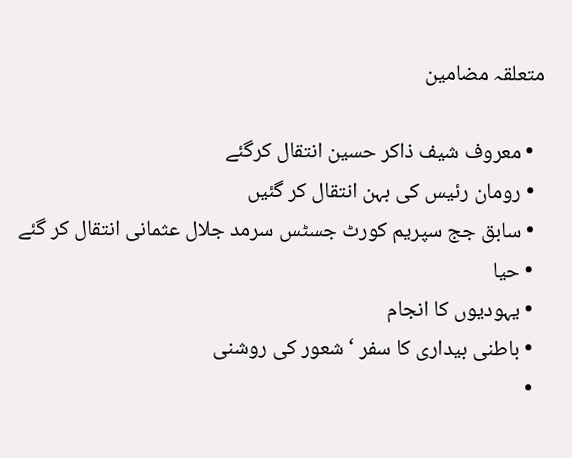متعلقہ مضامین

  • معروف شیف ذاکر حسین انتقال کرگئے
  • رومان رئیس کی بہن انتقال کر گئیں
  • سابق جج سپریم کورٹ جسٹس سرمد جلال عثمانی انتقال کر گئے
  • حیا
  • یہودیوں کا انجام
  • باطنی بیداری کا سفر ‘شعور کی روشنی
  •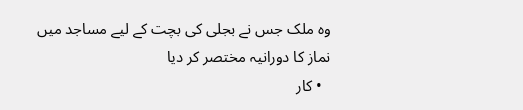وہ ملک جس نے بجلی کی بچت کے لیے مساجد میں نماز کا دورانیہ مختصر کر دیا
  • کار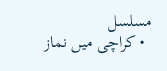مسلسل
  • کراچی میں نماز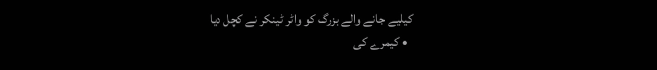کیلیے جانے والے بزرگ کو واٹر ٹینکر نے کچل دیا
  • کیمرے کی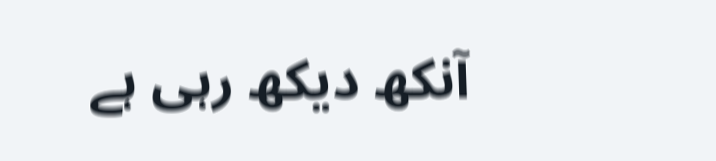آنکھ دیکھ رہی ہے